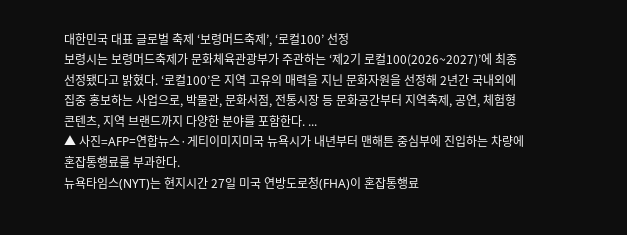대한민국 대표 글로벌 축제 ‘보령머드축제’, ‘로컬100’ 선정
보령시는 보령머드축제가 문화체육관광부가 주관하는 ‘제2기 로컬100(2026~2027)’에 최종 선정됐다고 밝혔다. ‘로컬100’은 지역 고유의 매력을 지닌 문화자원을 선정해 2년간 국내외에 집중 홍보하는 사업으로, 박물관, 문화서점, 전통시장 등 문화공간부터 지역축제, 공연, 체험형 콘텐츠, 지역 브랜드까지 다양한 분야를 포함한다. ...
▲ 사진=AFP=연합뉴스·게티이미지미국 뉴욕시가 내년부터 맨해튼 중심부에 진입하는 차량에 혼잡통행료를 부과한다.
뉴욕타임스(NYT)는 현지시간 27일 미국 연방도로청(FHA)이 혼잡통행료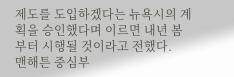제도를 도입하겠다는 뉴욕시의 계획을 승인했다며 이르면 내년 봄부터 시행될 것이라고 전했다.
맨해튼 중심부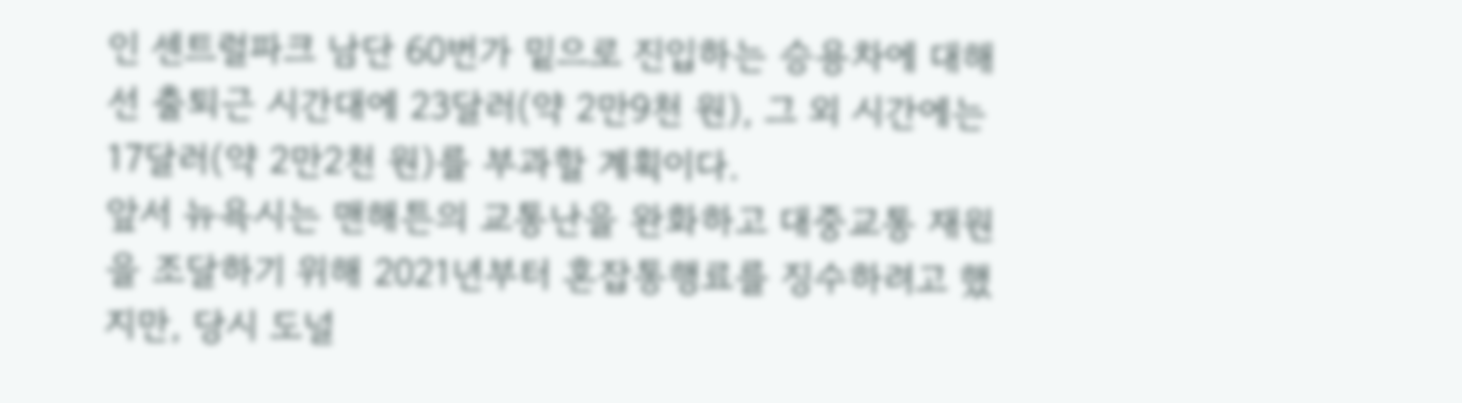인 센트럴파크 남단 60번가 밑으로 진입하는 승용차에 대해선 출퇴근 시간대에 23달러(약 2만9천 원), 그 외 시간에는 17달러(약 2만2천 원)를 부과할 계획이다.
앞서 뉴욕시는 맨해튼의 교통난을 완화하고 대중교통 재원을 조달하기 위해 2021년부터 혼잡통행료를 징수하려고 했지만, 당시 도널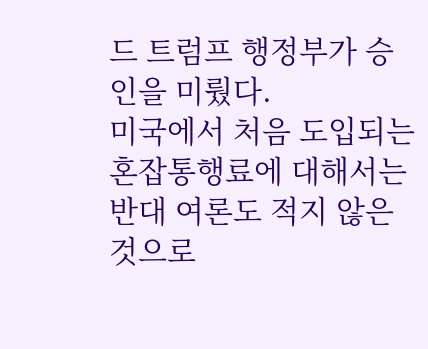드 트럼프 행정부가 승인을 미뤘다.
미국에서 처음 도입되는 혼잡통행료에 대해서는 반대 여론도 적지 않은 것으로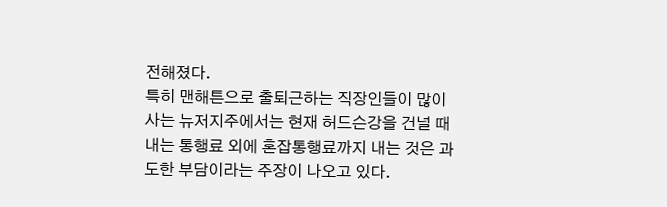전해졌다.
특히 맨해튼으로 출퇴근하는 직장인들이 많이 사는 뉴저지주에서는 현재 허드슨강을 건널 때 내는 통행료 외에 혼잡통행료까지 내는 것은 과도한 부담이라는 주장이 나오고 있다.